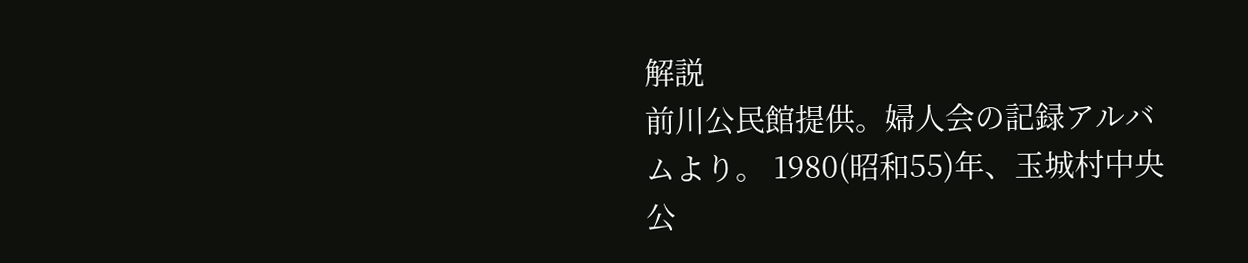解説
前川公民館提供。婦人会の記録アルバムより。 1980(昭和55)年、玉城村中央公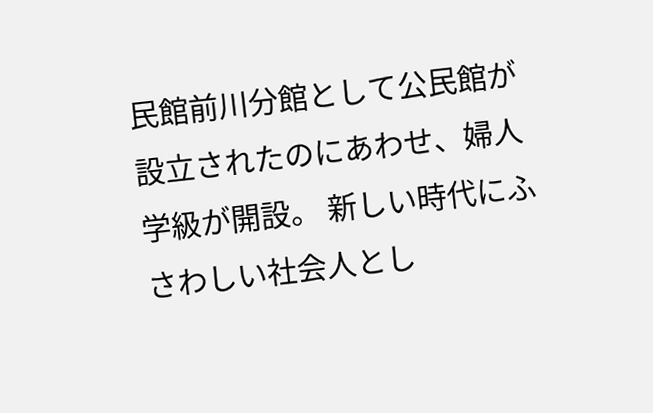民館前川分館として公民館が設立されたのにあわせ、婦人学級が開設。 新しい時代にふさわしい社会人とし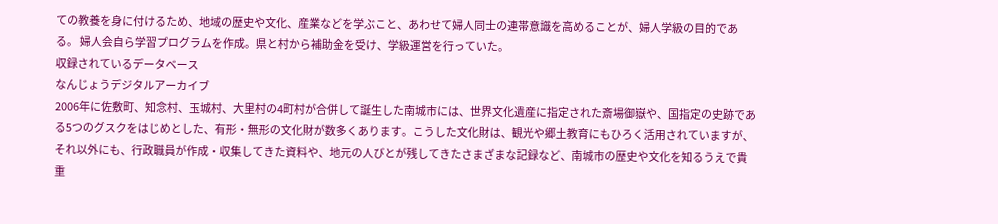ての教養を身に付けるため、地域の歴史や文化、産業などを学ぶこと、あわせて婦人同士の連帯意識を高めることが、婦人学級の目的である。 婦人会自ら学習プログラムを作成。県と村から補助金を受け、学級運営を行っていた。
収録されているデータベース
なんじょうデジタルアーカイブ
2006年に佐敷町、知念村、玉城村、大里村の4町村が合併して誕生した南城市には、世界文化遺産に指定された斎場御嶽や、国指定の史跡である5つのグスクをはじめとした、有形・無形の文化財が数多くあります。こうした文化財は、観光や郷土教育にもひろく活用されていますが、それ以外にも、行政職員が作成・収集してきた資料や、地元の人びとが残してきたさまざまな記録など、南城市の歴史や文化を知るうえで貴重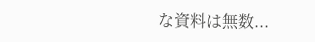な資料は無数...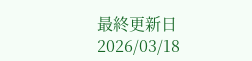最終更新日
2026/03/18